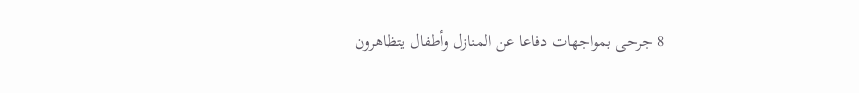8 جرحى بمواجهات دفاعا عن المنازل وأطفال يتظاهرون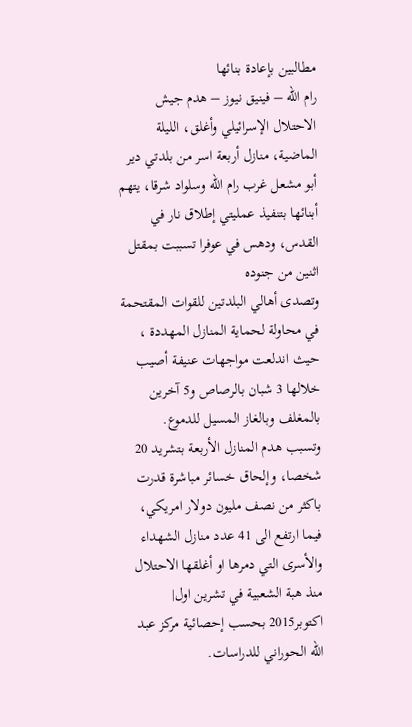مطالبين بإعادة بنائها
رام الله – فينيق نيوز – هدم جيش الاحتلال الإسرائيلي وأغلق، الليلة الماضية، منازل أربعة اسر من بلدتي دير أبو مشعل غرب رام الله وسلواد شرقا، يتهم أبنائها بتنفيذ عمليتي إطلاق نار في القدس، ودهس في عوفرا تسببت بمقتل اثنين من جنوده
وتصدى أهالي البلدتين للقوات المقتحمة في محاولة لحماية المنازل المهددة ، حيث اندلعت مواجهات عنيفة أصيب خلالها 3 شبان بالرصاص و5 آخرين بالمغلف وبالغاز المسيل للدموع.
وتسبب هدم المنازل الأربعة بتشريد 20 شخصا، وإلحاق خسائر مباشرة قدرت باكثر من نصف مليون دولار امريكي، فيما ارتفع الى 41 عدد منازل الشهداء والأسرى التي دمرها او أغلقها الاحتلال منذ هبة الشعبية في تشرين اول| اكتوبر2015 بحسب إحصائية مركز عبد الله الحوراني للدراسات.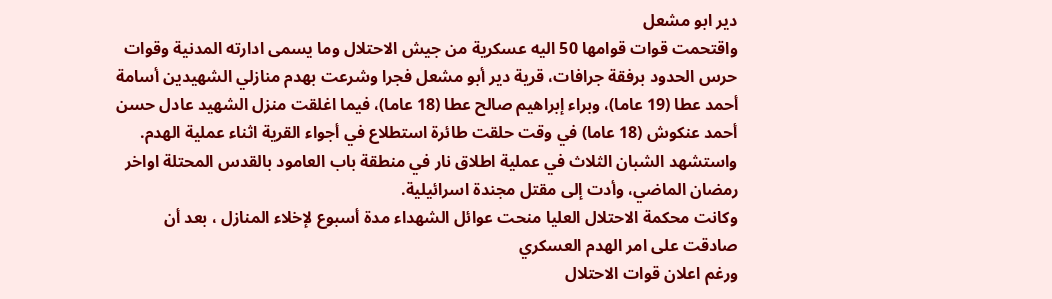دير ابو مشعل
واقتحمت قوات قوامها 50 اليه عسكرية من جيش الاحتلال وما يسمى ادارته المدنية وقوات حرس الحدود برفقة جرافات، قرية دير أبو مشعل فجرا وشرعت بهدم منازلي الشهيدين أسامة أحمد عطا (19 عاما)، وبراء إبراهيم صالح عطا (18 عاما)، فيما اغلقت منزل الشهيد عادل حسن أحمد عنكوش (18 عاما) في وقت حلقت طائرة استطلاع في أجواء القرية اثناء عملية الهدم.
واستشهد الشبان الثلاث في عملية اطلاق نار في منطقة باب العامود بالقدس المحتلة اواخر رمضان الماضي، وأدت إلى مقتل مجندة اسرائيلية.
وكانت محكمة الاحتلال العليا منحت عوائل الشهداء مدة أسبوع لإخلاء المنازل ، بعد أن صادقت على امر الهدم العسكري
ورغم اعلان قوات الاحتلال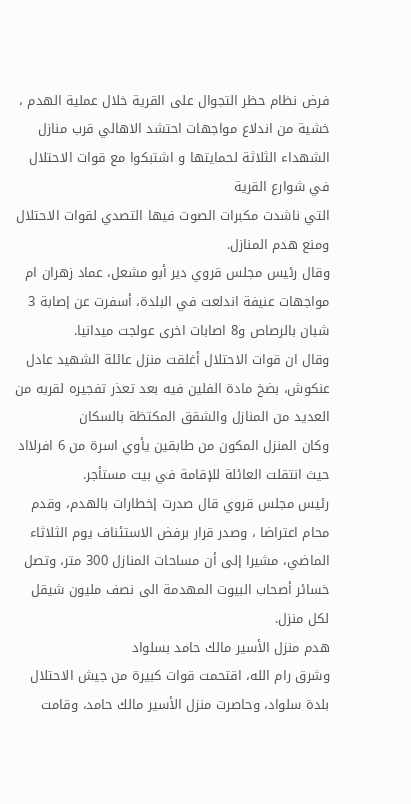فرض نظام حظر التجوال على القرية خلال عملية الهدم ، خشية من اندلاع مواجهات احتشد الاهالي قرب منازل الشهداء الثلاثة لحمايتها و اشتبكوا مع قوات الاحتلال في شوارع القرية
التي ناشدت مكبرات الصوت فيها التصدي لقوات الاحتلال ومنع هدم المنازل.
وقال رئيس مجلس قروي دير أبو مشعل، عماد زهران ام مواجهات عنيفة اندلعت في البلدة، أسفرت عن إصابة 3 شبان بالرصاص و8 اصابات اخرى عولجت ميدانيا.
وقال ان قوات الاحتلال أغلقت منزل عائلة الشهيد عادل عنكوش، بضخ مادة الفلين فيه بعد تعذر تفجيره لقربه من العديد من المنازل والشقق المكتظة بالسكان
وكان المنزل المكون من طابقين يأوي اسرة من 6 افرلااد حيث انتقلت العائلة للإقامة في بيت مستأجر.
رئيس مجلس قروي قال صدرت إخطارات بالهدم، وقدم محام اعتراضا ، وصدر قرار برفض الاستئناف يوم الثلاثاء الماضي، مشيرا إلى أن مساحات المنازل 300 متر، وتصل خسائر أصحاب البيوت المهدمة الى نصف مليون شيقل لكل منزل.
هدم منزل الأسير مالك حامد بسلواد
وشرق رام الله، اقتحمت قوات كبيرة من جيش الاحتلال بلدة سلواد، وحاصرت منزل الأسير مالك حامد، وقامت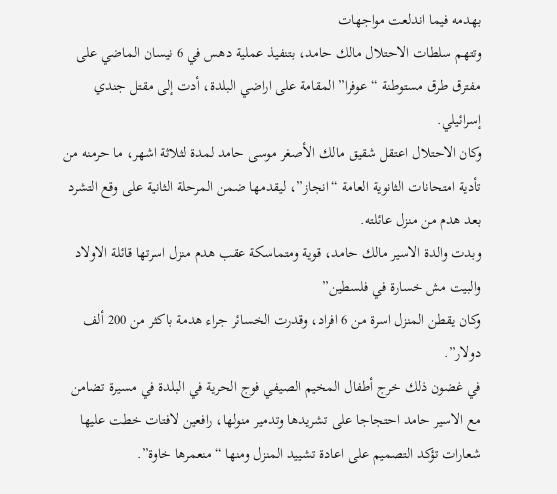بهدمه فيما اندلعت مواجهات
وتتهم سلطات الاحتلال مالك حامد، بتنفيذ عملية دهس في 6 نيسان الماضي على مفترق طرق مستوطنة “عوفرا” المقامة على اراضي البلدة، أدت إلى مقتل جندي إسرائيلي.
وكان الاحتلال اعتقل شقيق مالك الأصغر موسى حامد لمدة لثلاثة اشهر، ما حرمنه من تأدية امتحانات الثانوية العامة “انجاز”، ليقدمها ضمن المرحلة الثانية على وقع التشرد بعد هدم من منزل عائلته.
وبدت والدة الاسير مالك حامد، قوية ومتماسكة عقب هدم منزل اسرتها قائلة الاولاد والبيت مش خسارة في فلسطين”
وكان يقطن المنزل اسرة من 6 افراد، وقدرت الخسائر جراء هدمة باكثر من 200 ألف دولار”.
في غضون ذلك خرج أطفال المخيم الصيفي فوج الحرية في البلدة في مسيرة تضامن مع الاسير حامد احتجاجا على تشريدها وتدمير منولها، رافعين لافتات خطت عليها شعارات تؤكد التصميم على اعادة تشييد المنزل ومنها “منعمرها خاوة”.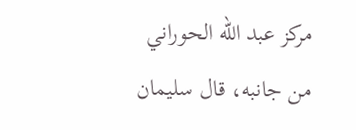مركز عبد الله الحوراني
من جانبه، قال سليمان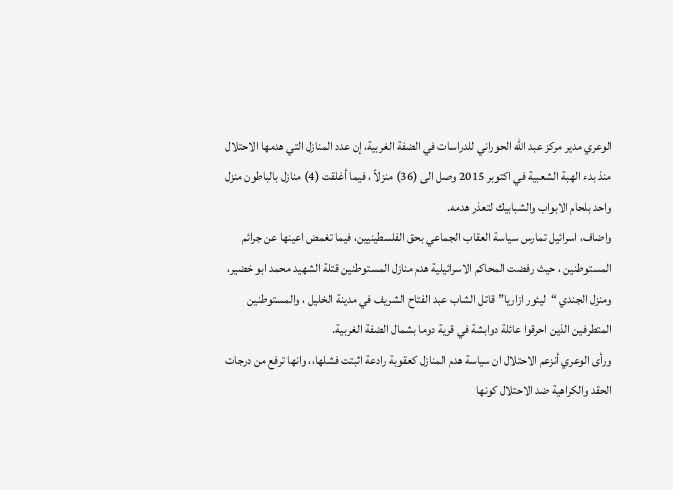الوعري مدير مركز عبد الله الحوراني للدراسات في الضفة الغربية، إن عدد المنازل التي هدمها الاحتلال منذ بدء الهبة الشعبية في اكتوبر 2015 وصل الى (36) منزلاً ، فيما أغلقت (4) منازل بالباطون منزل واحد بلحام الابواب والشبابيك لتعذر هدمه.
واضاف، اسرائيل تمارس سياسة العقاب الجماعي بحق الفلسطينيين، فيما تغمض اعينها عن جرائم المستوطنين ، حيث رفضت المحاكم الاسرائيلية هدم منازل المستوطنين قتلة الشهيد محمد ابو خضير، ومنزل الجندي “ليئور ازاريا” قاتل الشاب عبد الفتاح الشريف في مدينة الخليل ، والمستوطنين المتطرفين الذين احرقوا عائلة دوابشة في قرية دوما بشمال الضفة الغربية.
ورأى الوعري أنزعم الاحتلال ان سياسة هدم المنازل كعقوبة رادعة اثبتت فشلها،، وانها ترفع من درجات الحقد والكراهية ضد الاحتلال كونها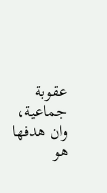عقوبة جماعية، وان هدفها هو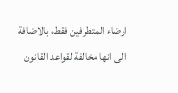ارضاء المتطرفين فقط، بالاضافة الى انها مخالفة لقواعد القانون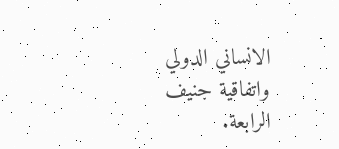الانساني الدولي واتفاقية جنيف الرابعة.